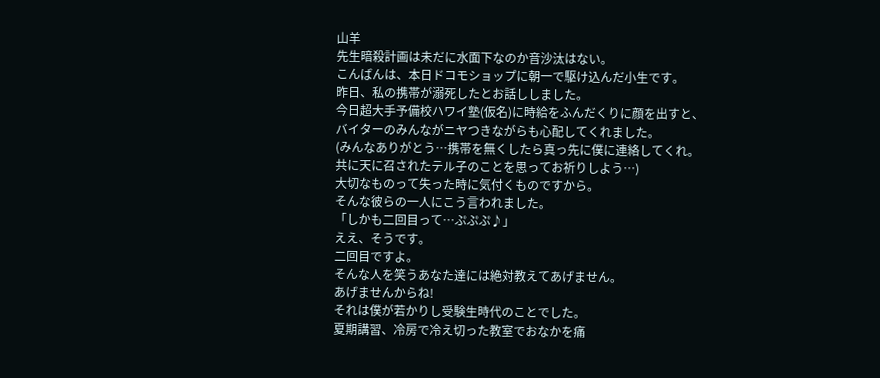山羊
先生暗殺計画は未だに水面下なのか音沙汰はない。
こんばんは、本日ドコモショップに朝一で駆け込んだ小生です。
昨日、私の携帯が溺死したとお話ししました。
今日超大手予備校ハワイ塾(仮名)に時給をふんだくりに顔を出すと、
バイターのみんながニヤつきながらも心配してくれました。
(みんなありがとう…携帯を無くしたら真っ先に僕に連絡してくれ。
共に天に召されたテル子のことを思ってお祈りしよう…)
大切なものって失った時に気付くものですから。
そんな彼らの一人にこう言われました。
「しかも二回目って…ぷぷぷ♪」
ええ、そうです。
二回目ですよ。
そんな人を笑うあなた達には絶対教えてあげません。
あげませんからね!
それは僕が若かりし受験生時代のことでした。
夏期講習、冷房で冷え切った教室でおなかを痛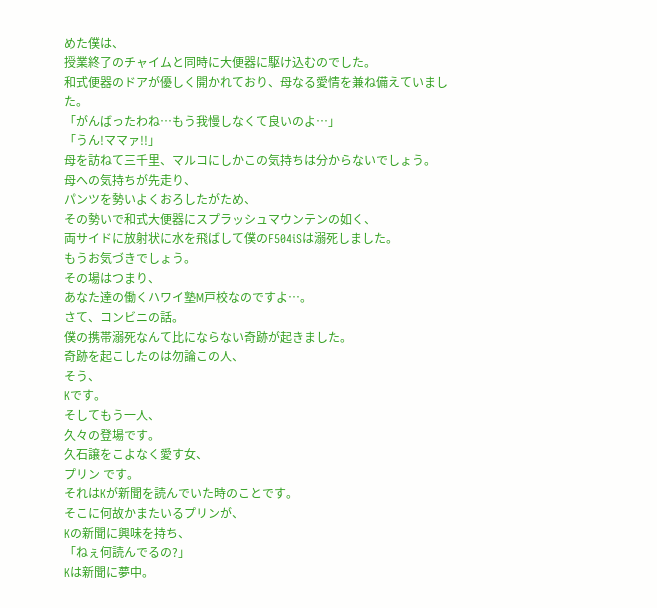めた僕は、
授業終了のチャイムと同時に大便器に駆け込むのでした。
和式便器のドアが優しく開かれており、母なる愛情を兼ね備えていました。
「がんばったわね…もう我慢しなくて良いのよ…」
「うん!ママァ!!」
母を訪ねて三千里、マルコにしかこの気持ちは分からないでしょう。
母への気持ちが先走り、
パンツを勢いよくおろしたがため、
その勢いで和式大便器にスプラッシュマウンテンの如く、
両サイドに放射状に水を飛ばして僕のF504iSは溺死しました。
もうお気づきでしょう。
その場はつまり、
あなた達の働くハワイ塾M戸校なのですよ…。
さて、コンビニの話。
僕の携帯溺死なんて比にならない奇跡が起きました。
奇跡を起こしたのは勿論この人、
そう、
Kです。
そしてもう一人、
久々の登場です。
久石譲をこよなく愛す女、
プリン です。
それはKが新聞を読んでいた時のことです。
そこに何故かまたいるプリンが、
Kの新聞に興味を持ち、
「ねぇ何読んでるの?」
Kは新聞に夢中。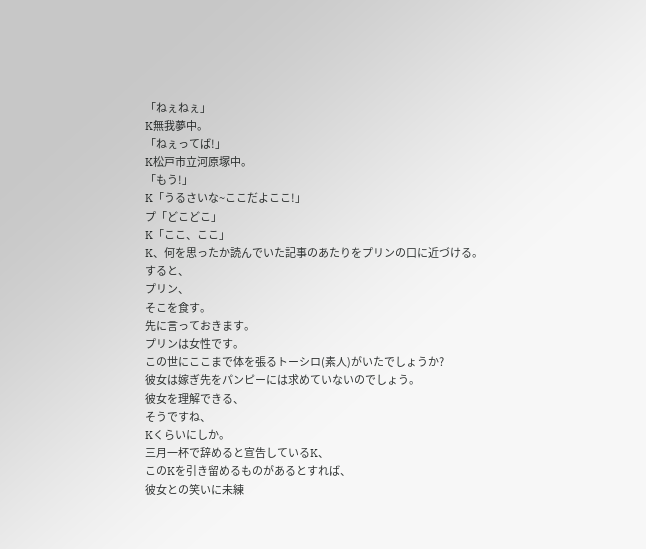「ねぇねぇ」
K無我夢中。
「ねぇってば!」
K松戸市立河原塚中。
「もう!」
K「うるさいな~ここだよここ!」
プ「どこどこ」
K「ここ、ここ」
K、何を思ったか読んでいた記事のあたりをプリンの口に近づける。
すると、
プリン、
そこを食す。
先に言っておきます。
プリンは女性です。
この世にここまで体を張るトーシロ(素人)がいたでしょうか?
彼女は嫁ぎ先をパンピーには求めていないのでしょう。
彼女を理解できる、
そうですね、
Kくらいにしか。
三月一杯で辞めると宣告しているK、
このKを引き留めるものがあるとすれば、
彼女との笑いに未練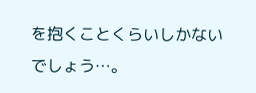を抱くことくらいしかないでしょう…。